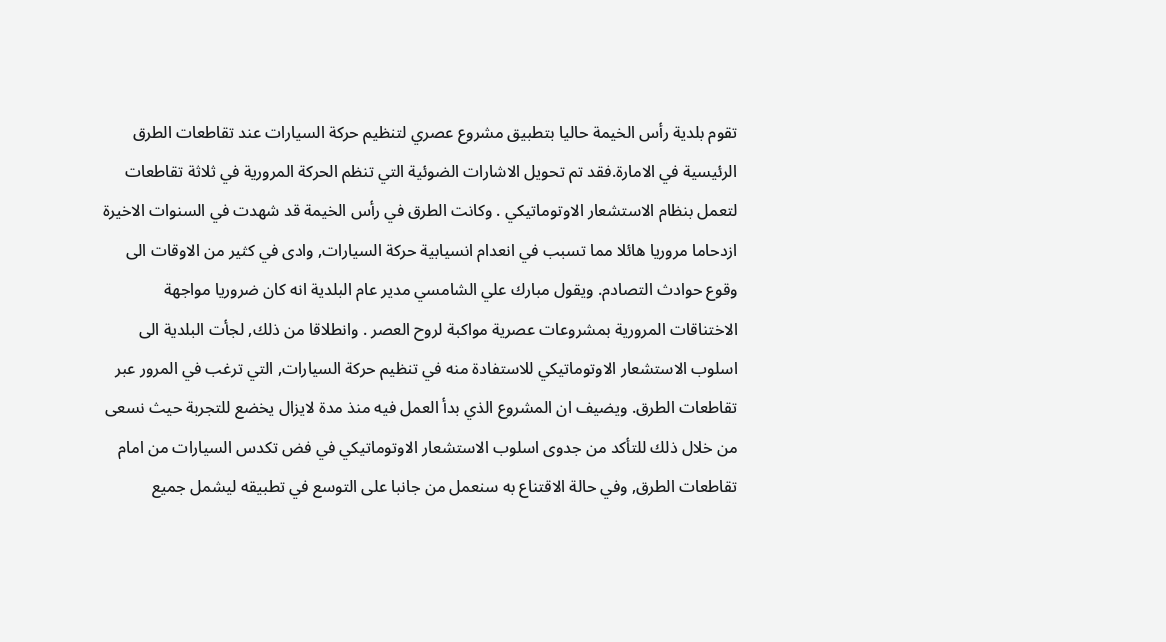تقوم بلدية رأس الخيمة حاليا بتطبيق مشروع عصري لتنظيم حركة السيارات عند تقاطعات الطرق الرئيسية في الامارة.فقد تم تحويل الاشارات الضوئية التي تنظم الحركة المرورية في ثلاثة تقاطعات لتعمل بنظام الاستشعار الاوتوماتيكي . وكانت الطرق في رأس الخيمة قد شهدت في السنوات الاخيرة ازدحاما مروريا هائلا مما تسبب في انعدام انسيابية حركة السيارات, وادى في كثير من الاوقات الى وقوع حوادث التصادم. ويقول مبارك علي الشامسي مدير عام البلدية انه كان ضروريا مواجهة الاختناقات المرورية بمشروعات عصرية مواكبة لروح العصر . وانطلاقا من ذلك, لجأت البلدية الى اسلوب الاستشعار الاوتوماتيكي للاستفادة منه في تنظيم حركة السيارات, التي ترغب في المرور عبر تقاطعات الطرق. ويضيف ان المشروع الذي بدأ العمل فيه منذ مدة لايزال يخضع للتجربة حيث نسعى من خلال ذلك للتأكد من جدوى اسلوب الاستشعار الاوتوماتيكي في فض تكدس السيارات من امام تقاطعات الطرق, وفي حالة الاقتناع به سنعمل من جانبا على التوسع في تطبيقه ليشمل جميع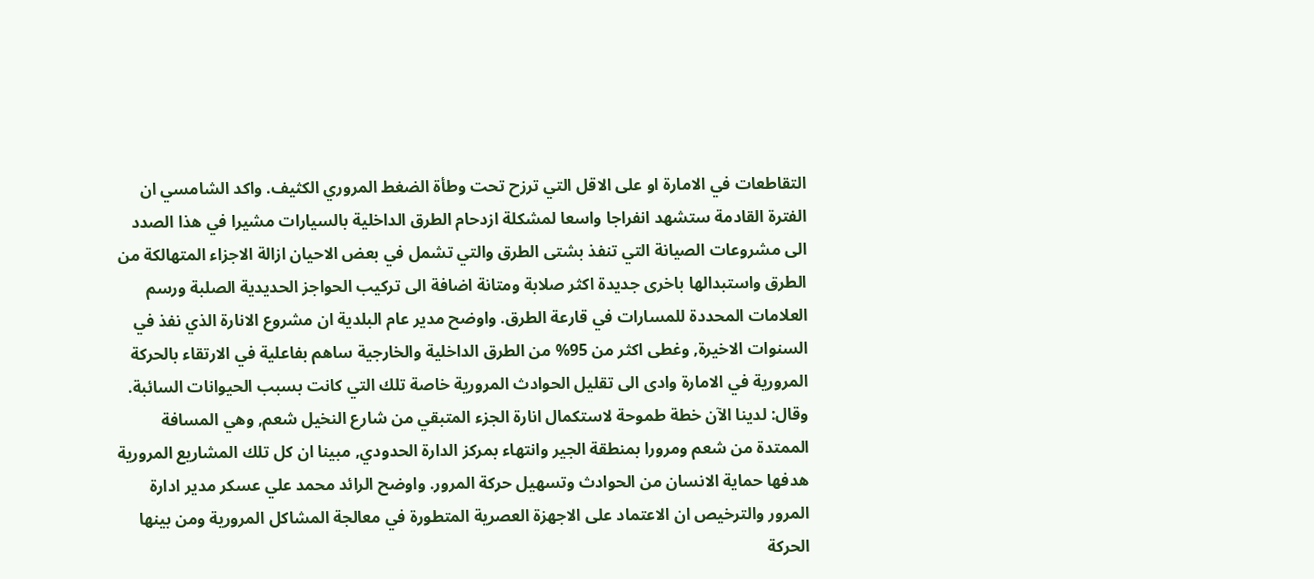التقاطعات في الامارة او على الاقل التي ترزح تحت وطأة الضغط المروري الكثيف. واكد الشامسي ان الفترة القادمة ستشهد انفراجا واسعا لمشكلة ازدحام الطرق الداخلية بالسيارات مشيرا في هذا الصدد الى مشروعات الصيانة التي تنفذ بشتى الطرق والتي تشمل في بعض الاحيان ازالة الاجزاء المتهالكة من الطرق واستبدالها باخرى جديدة اكثر صلابة ومتانة اضافة الى تركيب الحواجز الحديدية الصلبة ورسم العلامات المحددة للمسارات في قارعة الطرق. واوضح مدير عام البلدية ان مشروع الانارة الذي نفذ في السنوات الاخيرة, وغطى اكثر من 95% من الطرق الداخلية والخارجية ساهم بفاعلية في الارتقاء بالحركة المرورية في الامارة وادى الى تقليل الحوادث المرورية خاصة تلك التي كانت بسبب الحيوانات السائبة. وقال: لدينا الآن خطة طموحة لاستكمال انارة الجزء المتبقي من شارع النخيل شعم, وهي المسافة الممتدة من شعم ومرورا بمنطقة الجير وانتهاء بمركز الدارة الحدودي, مبينا ان كل تلك المشاريع المرورية هدفها حماية الانسان من الحوادث وتسهيل حركة المرور. واوضح الرائد محمد علي عسكر مدير ادارة المرور والترخيص ان الاعتماد على الاجهزة العصرية المتطورة في معالجة المشاكل المرورية ومن بينها الحركة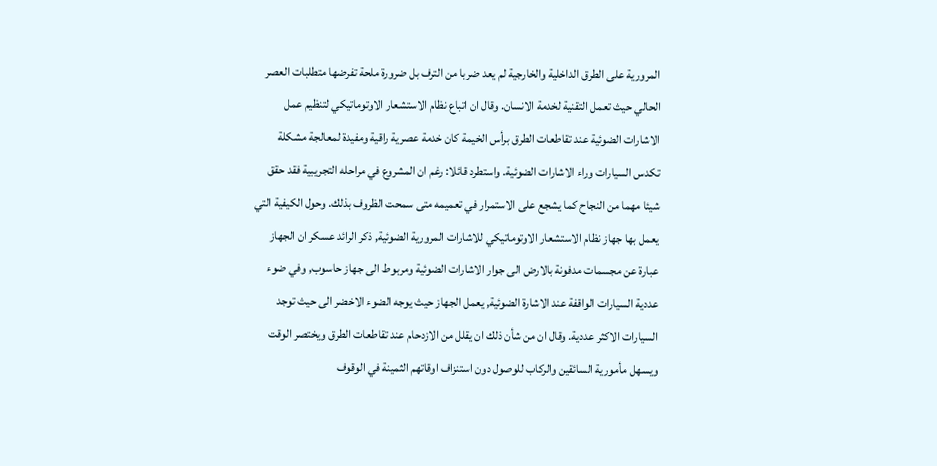المرورية على الطرق الداخلية والخارجية لم يعد ضربا من الترف بل ضرورة ملحة تفرضها متطلبات العصر الحالي حيث تعمل التقنية لخدمة الانسان. وقال ان اتباع نظام الاستشعار الاوتوماتيكي لتنظيم عمل الاشارات الضوئية عند تقاطعات الطرق برأس الخيمة كان خدمة عصرية راقية ومفيدة لمعالجة مشكلة تكدس السيارات وراء الاشارات الضوئية. واستطرد قائلا: رغم ان المشروع في مراحله التجريبية فقد حقق شيئا مهما من النجاح كما يشجع على الاستمرار في تعميمه متى سمحت الظروف بذلك. وحول الكيفية التي يعمل بها جهاز نظام الاستشعار الاوتوماتيكي للاشارات المرورية الضوئية, ذكر الرائد عسكر ان الجهاز عبارة عن مجسمات مدفونة بالارض الى جوار الاشارات الضوئية ومربوط الى جهاز حاسوب, وفي ضوء عددية السيارات الواقفة عند الاشارة الضوئية, يعمل الجهاز حيث يوجه الضوء الاخضر الى حيث توجد السيارات الاكثر عددية. وقال ان من شأن ذلك ان يقلل من الازدحام عند تقاطعات الطرق ويختصر الوقت ويسهل مأمورية السائقين والركاب للوصول دون استنزاف اوقاتهم الثمينة في الوقوف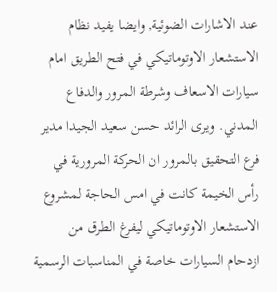عند الاشارات الضوئية, وايضا يفيد نظام الاستشعار الاوتوماتيكي في فتح الطريق امام سيارات الاسعاف وشرطة المرور والدفاع المدني. ويرى الرائد حسن سعيد الجيدا مدير فرع التحقيق بالمرور ان الحركة المرورية في رأس الخيمة كانت في امس الحاجة لمشروع الاستشعار الاوتوماتيكي ليفرغ الطرق من ازدحام السيارات خاصة في المناسبات الرسمية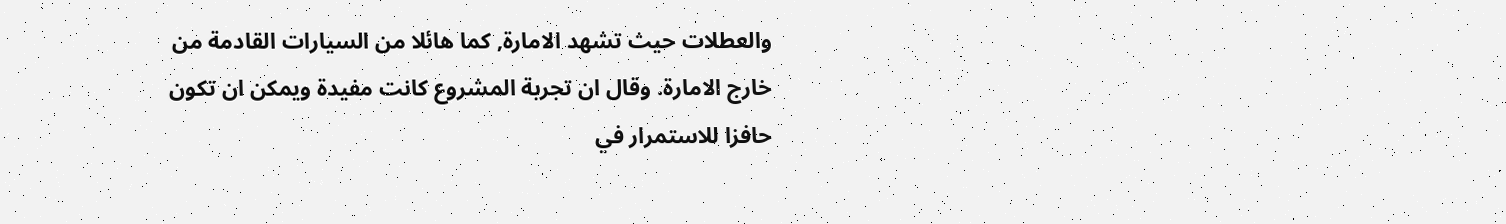والعطلات حيث تشهد الامارة, كما هائلا من السيارات القادمة من خارج الامارة. وقال ان تجربة المشروع كانت مفيدة ويمكن ان تكون حافزا للاستمرار في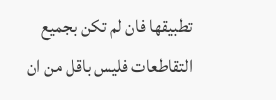تطبيقها فان لم تكن بجميع التقاطعات فليس باقل من ان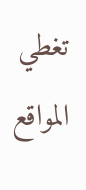تغطي المواقع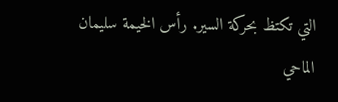التي تكتظ بحركة السير. رأس الخيمة سليمان الماحي